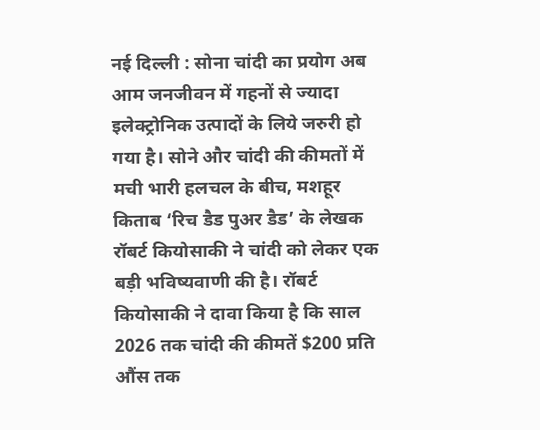नई दिल्ली : सोना चांदी का प्रयोग अब आम जनजीवन में गहनों से ज्यादा इलेक्ट्रोनिक उत्पादों के लिये जरुरी हो गया है। सोने और चांदी की कीमतों में मची भारी हलचल के बीच, मशहूर किताब ‘रिच डैड पुअर डैड’ के लेखक रॉबर्ट कियोसाकी ने चांदी को लेकर एक बड़ी भविष्यवाणी की है। रॉबर्ट कियोसाकी ने दावा किया है कि साल 2026 तक चांदी की कीमतें $200 प्रति औंस तक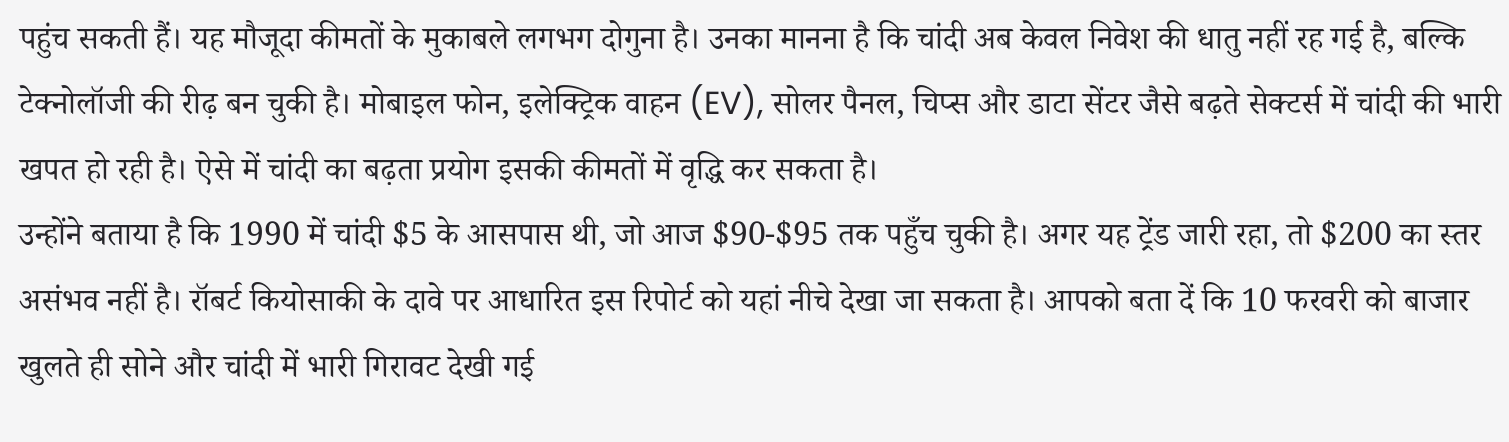पहुंच सकती हैं। यह मौजूदा कीमतों के मुकाबले लगभग दोगुना है। उनका मानना है कि चांदी अब केवल निवेश की धातु नहीं रह गई है, बल्कि टेक्नोलॉजी की रीढ़ बन चुकी है। मोबाइल फोन, इलेक्ट्रिक वाहन (EV), सोलर पैनल, चिप्स और डाटा सेंटर जैसे बढ़ते सेक्टर्स में चांदी की भारी खपत हो रही है। ऐसे में चांदी का बढ़ता प्रयोग इसकी कीमतों में वृद्धि कर सकता है।
उन्होंने बताया है कि 1990 में चांदी $5 के आसपास थी, जो आज $90-$95 तक पहुँच चुकी है। अगर यह ट्रेंड जारी रहा, तो $200 का स्तर असंभव नहीं है। रॉबर्ट कियोसाकी के दावे पर आधारित इस रिपोर्ट को यहां नीचे देखा जा सकता है। आपको बता दें कि 10 फरवरी को बाजार खुलते ही सोने और चांदी में भारी गिरावट देखी गई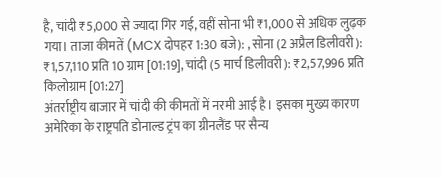है, चांदी ₹5,000 से ज्यादा गिर गई, वहीं सोना भी ₹1,000 से अधिक लुढ़क गया। ताजा कीमतें (MCX दोपहर 1:30 बजे): , सोना (2 अप्रैल डिलीवरी): ₹1,57,110 प्रति 10 ग्राम [01:19], चांदी (5 मार्च डिलीवरी): ₹2,57,996 प्रति किलोग्राम [01:27]
अंतर्राष्ट्रीय बाजार में चांदी की कीमतों में नरमी आई है। इसका मुख्य कारण अमेरिका के राष्ट्रपति डोनाल्ड ट्रंप का ग्रीनलैंड पर सैन्य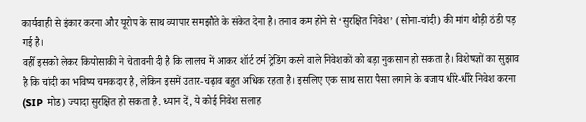कार्यवाही से इंकार करना और यूरोप के साथ व्यापार समझौते के संकेत देना है। तनाव कम होने से ‘सुरक्षित निवेश’ (सोना-चांदी) की मांग थोड़ी ठंडी पड़ गई है।
वहीँ इसको लेकर कियोसाकी ने चेतावनी दी है कि लालच में आकर शॉर्ट टर्म ट्रेडिंग करने वाले निवेशकों को बड़ा नुकसान हो सकता है। विशेषज्ञों का सुझाव है कि चांदी का भविष्य चमकदार है, लेकिन इसमें उतार-चढ़ाव बहुत अधिक रहता है। इसलिए एक साथ सारा पैसा लगाने के बजाय धीरे-धीरे निवेश करना (SIP मोड) ज्यादा सुरक्षित हो सकता है. ध्यान दें, ये कोई निवेश सलाह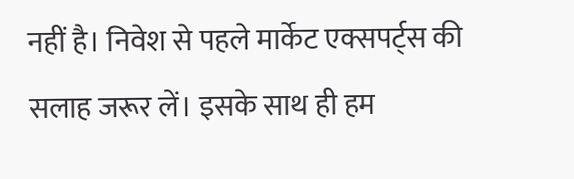नहीं है। निवेश से पहले मार्केट एक्सपर्ट्स की सलाह जरूर लें। इसके साथ ही हम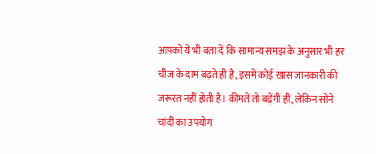आपको ये भी बता दें कि सामान्य समझ के अनुसार भी हर चीज के दाम बढ़ते ही है, इसमें कोई खास जानकारी की जरूरत नहीं होती है। कीमतें तो बढ़ेंगी ही, लेकिन सोने चांदी का उपयोग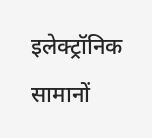इलेक्ट्रॉनिक सामानों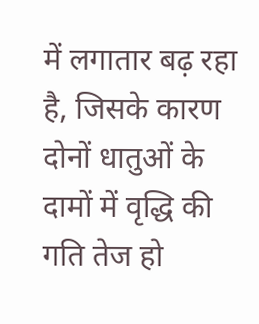में लगातार बढ़ रहा है, जिसके कारण दोनों धातुओं के दामों में वृद्धि की गति तेज हो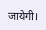जायेगी।